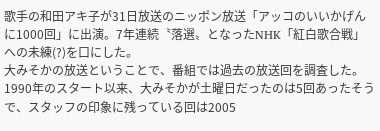歌手の和田アキ子が31日放送のニッポン放送「アッコのいいかげんに1000回」に出演。7年連続〝落選〟となったNHK「紅白歌合戦」への未練(?)を口にした。
大みそかの放送ということで、番組では過去の放送回を調査した。1990年のスタート以来、大みそかが土曜日だったのは5回あったそうで、スタッフの印象に残っている回は2005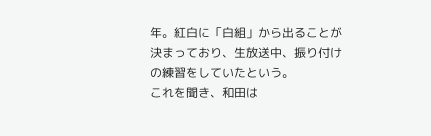年。紅白に「白組」から出ることが決まっており、生放送中、振り付けの練習をしていたという。
これを聞き、和田は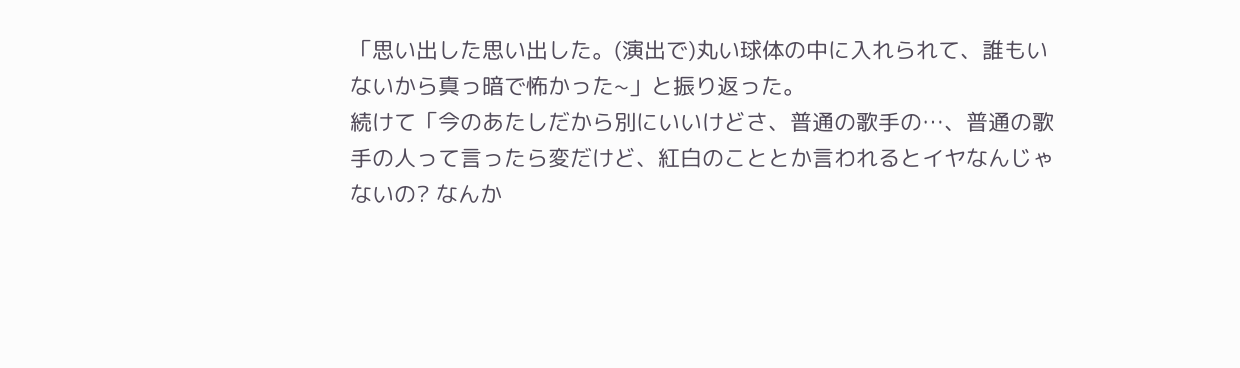「思い出した思い出した。(演出で)丸い球体の中に入れられて、誰もいないから真っ暗で怖かった~」と振り返った。
続けて「今のあたしだから別にいいけどさ、普通の歌手の…、普通の歌手の人って言ったら変だけど、紅白のこととか言われるとイヤなんじゃないの? なんか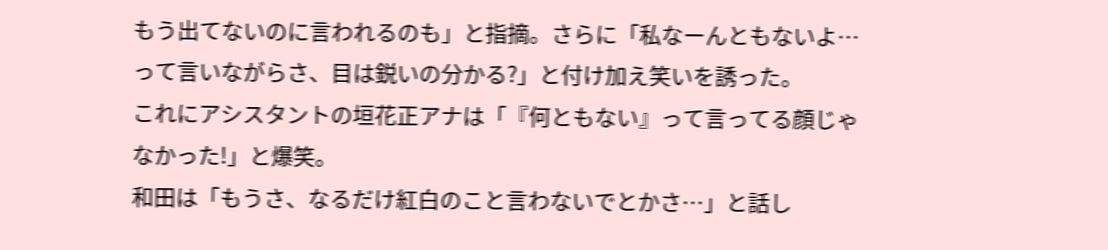もう出てないのに言われるのも」と指摘。さらに「私なーんともないよ…って言いながらさ、目は鋭いの分かる?」と付け加え笑いを誘った。
これにアシスタントの垣花正アナは「『何ともない』って言ってる顔じゃなかった!」と爆笑。
和田は「もうさ、なるだけ紅白のこと言わないでとかさ…」と話し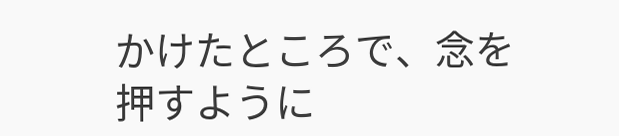かけたところで、念を押すように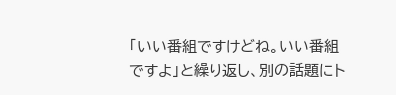「いい番組ですけどね。いい番組ですよ」と繰り返し、別の話題にト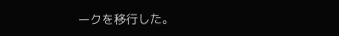ークを移行した。